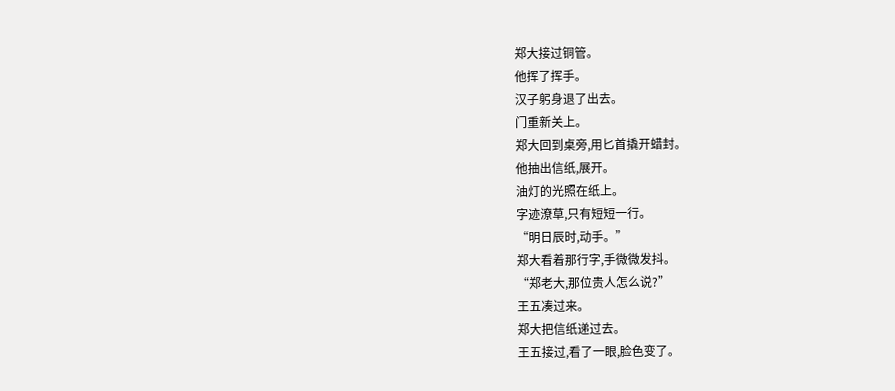郑大接过铜管。
他挥了挥手。
汉子躬身退了出去。
门重新关上。
郑大回到桌旁,用匕首撬开蜡封。
他抽出信纸,展开。
油灯的光照在纸上。
字迹潦草,只有短短一行。
“明日辰时,动手。”
郑大看着那行字,手微微发抖。
“郑老大,那位贵人怎么说?”
王五凑过来。
郑大把信纸递过去。
王五接过,看了一眼,脸色变了。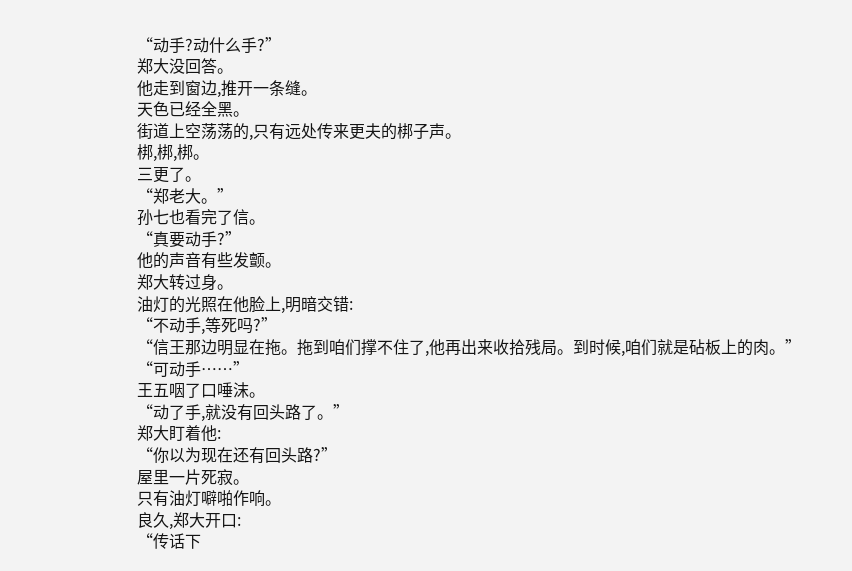“动手?动什么手?”
郑大没回答。
他走到窗边,推开一条缝。
天色已经全黑。
街道上空荡荡的,只有远处传来更夫的梆子声。
梆,梆,梆。
三更了。
“郑老大。”
孙七也看完了信。
“真要动手?”
他的声音有些发颤。
郑大转过身。
油灯的光照在他脸上,明暗交错:
“不动手,等死吗?”
“信王那边明显在拖。拖到咱们撑不住了,他再出来收拾残局。到时候,咱们就是砧板上的肉。”
“可动手……”
王五咽了口唾沫。
“动了手,就没有回头路了。”
郑大盯着他:
“你以为现在还有回头路?”
屋里一片死寂。
只有油灯噼啪作响。
良久,郑大开口:
“传话下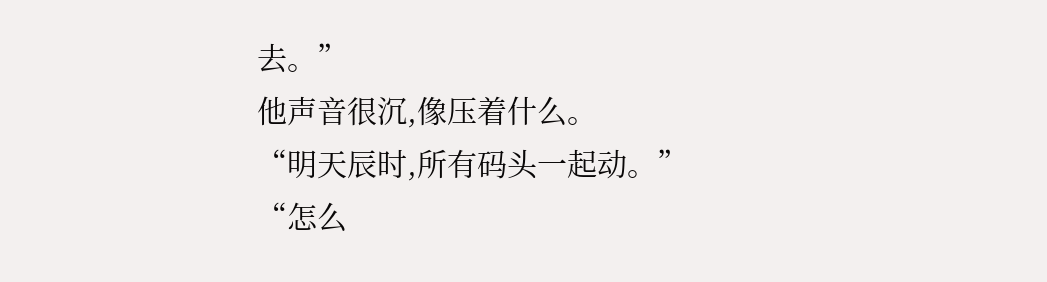去。”
他声音很沉,像压着什么。
“明天辰时,所有码头一起动。”
“怎么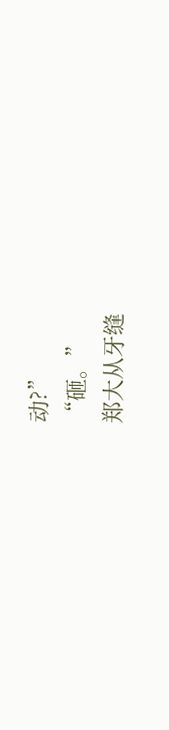动?”
“砸。”
郑大从牙缝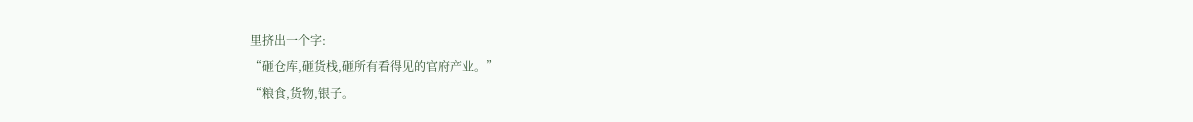里挤出一个字:
“砸仓库,砸货栈,砸所有看得见的官府产业。”
“粮食,货物,银子。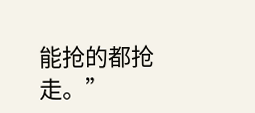能抢的都抢走。”